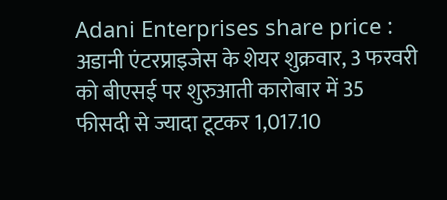Adani Enterprises share price : अडानी एंटरप्राइजेस के शेयर शुक्रवार, 3 फरवरी को बीएसई पर शुरुआती कारोबार में 35 फीसदी से ज्यादा टूटकर 1,017.10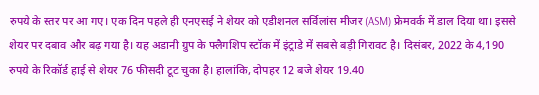रुपये के स्तर पर आ गए। एक दिन पहले ही एनएसई ने शेयर को एडीशनल सर्विलांस मीजर (ASM) फ्रेमवर्क में डाल दिया था। इससे शेयर पर दबाव और बढ़ गया है। यह अडानी ग्रुप के फ्लैगशिप स्टॉक में इंट्राडे में सबसे बड़ी गिरावट है। दिसंबर, 2022 के 4,190 रुपये के रिकॉर्ड हाई से शेयर 76 फीसदी टूट चुका है। हालांकि, दोपहर 12 बजे शेयर 19.40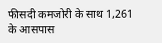फीसदी कमजोरी के साथ 1,261 के आसपास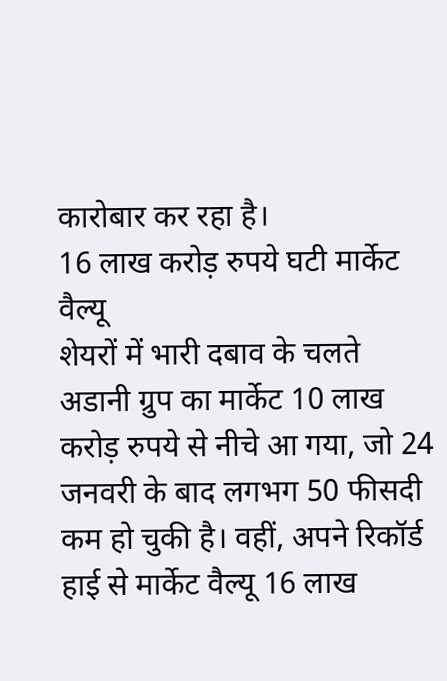कारोबार कर रहा है।
16 लाख करोड़ रुपये घटी मार्केट वैल्यू
शेयरों में भारी दबाव के चलते अडानी ग्रुप का मार्केट 10 लाख करोड़ रुपये से नीचे आ गया, जो 24 जनवरी के बाद लगभग 50 फीसदी कम हो चुकी है। वहीं, अपने रिकॉर्ड हाई से मार्केट वैल्यू 16 लाख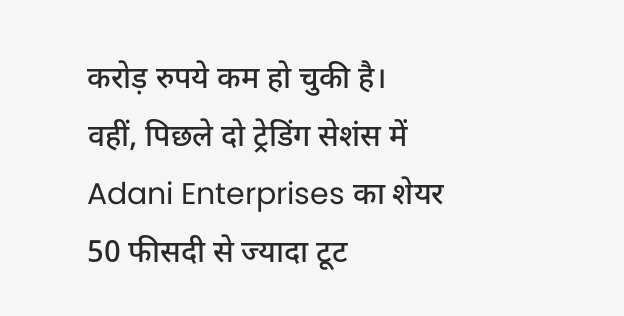करोड़ रुपये कम हो चुकी है।
वहीं, पिछले दो ट्रेडिंग सेशंस में Adani Enterprises का शेयर 50 फीसदी से ज्यादा टूट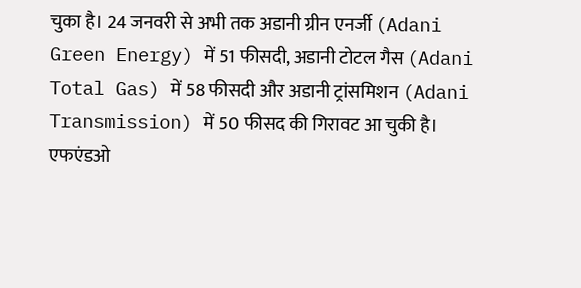चुका है। 24 जनवरी से अभी तक अडानी ग्रीन एनर्जी (Adani Green Energy) में 51 फीसदी, अडानी टोटल गैस (Adani Total Gas) में 58 फीसदी और अडानी ट्रांसमिशन (Adani Transmission) में 50 फीसद की गिरावट आ चुकी है।
एफएंडओ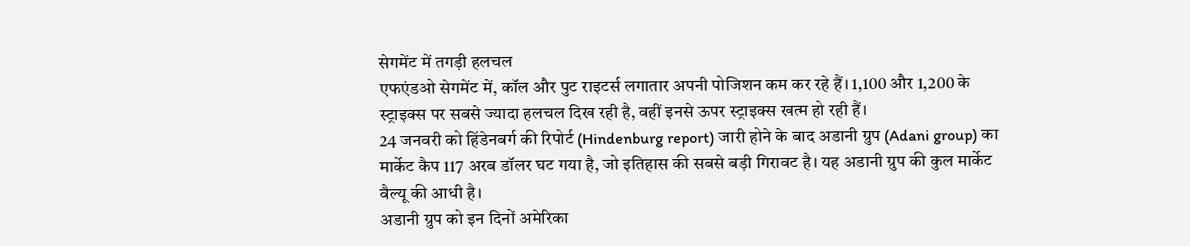सेगमेंट में तगड़ी हलचल
एफएंडओ सेगमेंट में, कॉल और पुट राइटर्स लगातार अपनी पोजिशन कम कर रहे हैं। 1,100 और 1,200 के स्ट्राइक्स पर सबसे ज्यादा हलचल दिख रही है, वहीं इनसे ऊपर स्ट्राइक्स खत्म हो रही हैं।
24 जनवरी को हिंडेनबर्ग की रिपोर्ट (Hindenburg report) जारी होने के बाद अडानी ग्रुप (Adani group) का मार्केट कैप 117 अरब डॉलर घट गया है, जो इतिहास की सबसे बड़ी गिरावट है। यह अडानी ग्रुप की कुल मार्केट वैल्यू की आधी है।
अडानी ग्रुप को इन दिनों अमेरिका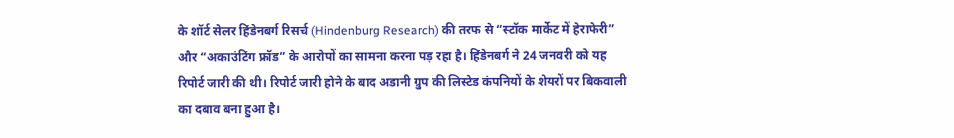के शॉर्ट सेलर हिंडेनबर्ग रिसर्च (Hindenburg Research) की तरफ से “स्टॉक मार्केट में हेराफेरी” और “अकाउंटिंग फ्रॉड” के आरोपों का सामना करना पड़ रहा है। हिंडेनबर्ग ने 24 जनवरी को यह रिपोर्ट जारी की थी। रिपोर्ट जारी होने के बाद अडानी ग्रुप की लिस्टेड कंपनियों के शेयरों पर बिकवाली का दबाव बना हुआ है।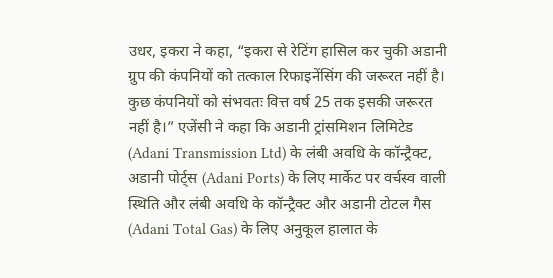उधर, इकरा ने कहा, “इकरा से रेटिंग हासिल कर चुकी अडानी ग्रुप की कंपनियों को तत्काल रिफाइनेंसिंग की जरूरत नहीं है। कुछ कंपनियों को संभवतः वित्त वर्ष 25 तक इसकी जरूरत नहीं है।” एजेंसी ने कहा कि अडानी ट्रांसमिशन लिमिटेड (Adani Transmission Ltd) के लंबी अवधि के कॉन्ट्रैक्ट, अडानी पोर्ट्स (Adani Ports) के लिए मार्केट पर वर्चस्व वाली स्थिति और लंबी अवधि के कॉन्ट्रैक्ट और अडानी टोटल गैस (Adani Total Gas) के लिए अनुकूल हालात के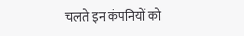चलते इन कंपनियों को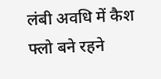लंबी अवधि में कैश फ्लो बने रहने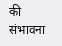की संभावना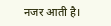नजर आती है।